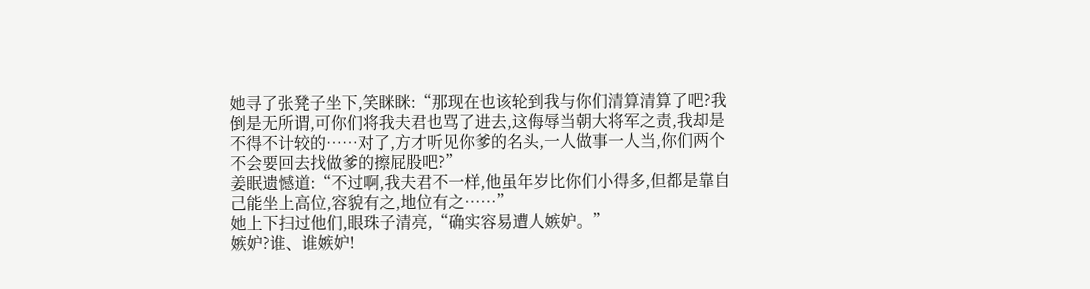她寻了张凳子坐下,笑眯眯:“那现在也该轮到我与你们清算清算了吧?我倒是无所谓,可你们将我夫君也骂了进去,这侮辱当朝大将军之责,我却是不得不计较的……对了,方才听见你爹的名头,一人做事一人当,你们两个不会要回去找做爹的擦屁股吧?”
姜眠遗憾道:“不过啊,我夫君不一样,他虽年岁比你们小得多,但都是靠自己能坐上高位,容貌有之,地位有之……”
她上下扫过他们,眼珠子清亮,“确实容易遭人嫉妒。”
嫉妒?谁、谁嫉妒!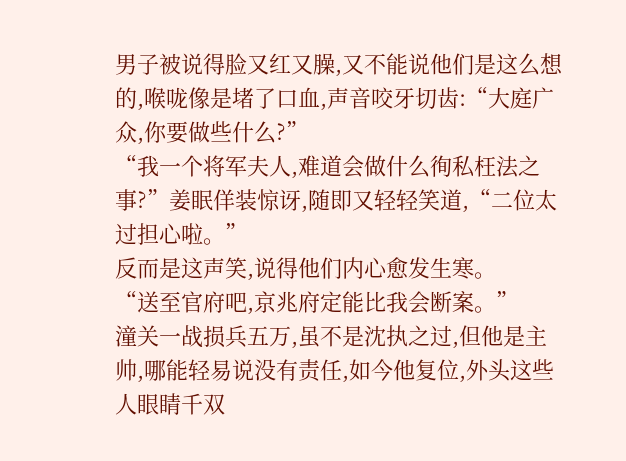男子被说得脸又红又臊,又不能说他们是这么想的,喉咙像是堵了口血,声音咬牙切齿:“大庭广众,你要做些什么?”
“我一个将军夫人,难道会做什么徇私枉法之事?”姜眠佯装惊讶,随即又轻轻笑道,“二位太过担心啦。”
反而是这声笑,说得他们内心愈发生寒。
“送至官府吧,京兆府定能比我会断案。”
潼关一战损兵五万,虽不是沈执之过,但他是主帅,哪能轻易说没有责任,如今他复位,外头这些人眼睛千双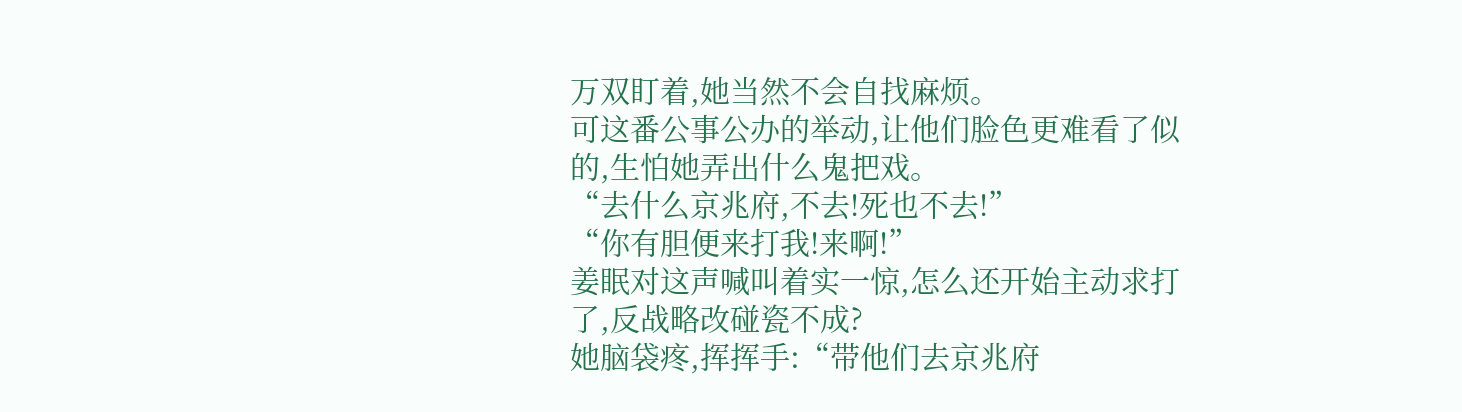万双盯着,她当然不会自找麻烦。
可这番公事公办的举动,让他们脸色更难看了似的,生怕她弄出什么鬼把戏。
“去什么京兆府,不去!死也不去!”
“你有胆便来打我!来啊!”
姜眠对这声喊叫着实一惊,怎么还开始主动求打了,反战略改碰瓷不成?
她脑袋疼,挥挥手:“带他们去京兆府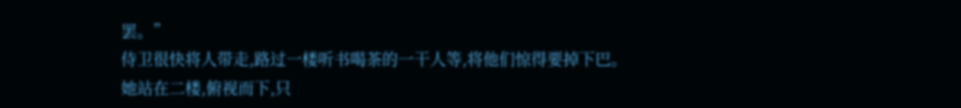罢。”
侍卫很快将人带走,路过一楼听书喝茶的一干人等,将他们惊得要掉下巴。
她站在二楼,俯视而下,只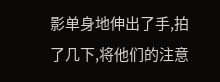影单身地伸出了手,拍了几下,将他们的注意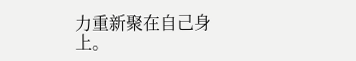力重新聚在自己身上。